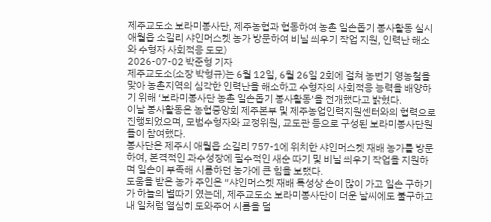제주교도소 보라미봉사단, 제주농협과 협동하여 농촌 일손돕기 봉사활동 실시
애월읍 소길리 샤인머스켓 농가 방문하여 비닐 씌우기 작업 지원, 인력난 해소와 수형자 사회적응 도모)
2026-07-02 박준형 기자
제주교도소(소장 박형규)는 6월 12일, 6월 26일 2회에 걸쳐 농번기 영농철을 맞아 농촌지역의 심각한 인력난을 해소하고 수형자의 사회적응 능력을 배양하기 위해 ‘보라미봉사단 농촌 일손돕기 봉사활동’을 전개했다고 밝혔다.
이날 봉사활동은 농협중앙회 제주본부 및 제주농업인력지원센터와의 협력으로 진행되었으며, 모범수형자와 교정위원, 교도관 등으로 구성된 보라미봉사단원들이 참여했다.
봉사단은 제주시 애월읍 소길리 757-1에 위치한 샤인머스켓 재배 농가를 방문하여, 본격적인 과수성장에 필수적인 새순 따기 및 비닐 씌우기 작업을 지원하며 일손이 부족해 시름하던 농가에 큰 힘을 보탰다.
도움을 받은 농가 주인은 “샤인머스켓 재배 특성상 손이 많이 가고 일손 구하기가 하늘의 별따기 였는데, 제주교도소 보라미봉사단이 더운 날씨에도 불구하고 내 일처럼 열심히 도와주어 시름을 덜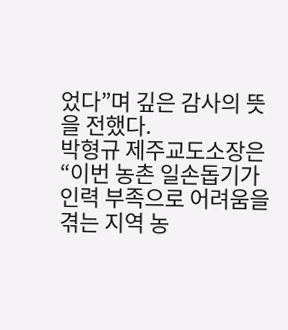었다”며 깊은 감사의 뜻을 전했다.
박형규 제주교도소장은 “이번 농촌 일손돕기가 인력 부족으로 어려움을 겪는 지역 농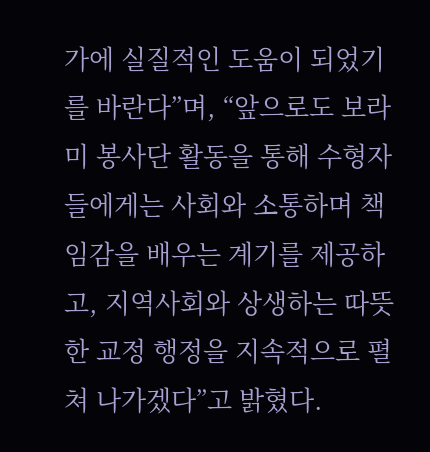가에 실질적인 도움이 되었기를 바란다”며, “앞으로도 보라미 봉사단 활동을 통해 수형자들에게는 사회와 소통하며 책임감을 배우는 계기를 제공하고, 지역사회와 상생하는 따뜻한 교정 행정을 지속적으로 펼쳐 나가겠다”고 밝혔다.